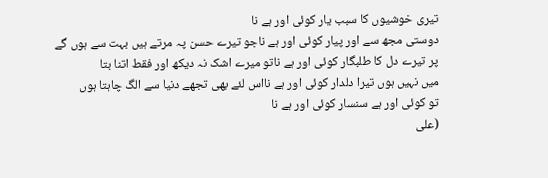تیری خوشیوں کا سبب یار کوئی اور ہے نا
دوستی مجھ سے اور پیار کوئی اور ہے ناجو تیرے حسن پہ مرتے ہیں بہت سے ہوں گے
پر تیرے دل کا طلبگار کوئی اور ہے ناتو میرے اشک نہ دیکھ اور فقط اتنا بتا
میں نہیں ہوں تیرا دلدار کوئی اور ہے نااس لئے بھی تجھے دنیا سے الگ چاہتا ہوں
تو کوئی اور ہے سنسار کوئی اور ہے نا
(علی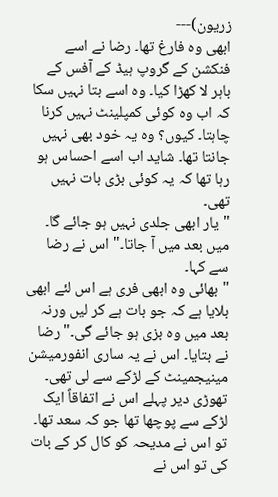زریون)---
ابھی وہ فارغ تھا۔ رضا نے اسے فنکشن کے گروپ ہیڈ کے آفس کے باہر لا کھڑا کیا۔ وہ اسے بتا نہیں سکا کہ اب وہ کوئی کمپلینٹ نہیں کرنا چاہتا۔ کیوں؟ وہ یہ خود بھی نہیں جانتا تھا۔ شاید اب اسے احساس ہو رہا تھا کہ یہ کوئی بڑی بات نہیں تھی۔
"یار ابھی جلدی نہیں ہو جائے گا۔ میں بعد میں آ جاتا۔" اس نے رضا سے کہا۔
"بھائی وہ ابھی فری ہے اس لئے ابھی بلایا ہے کہ جو بات ہے کر لیں ورنہ بعد میں وہ بزی ہو جائے گی۔" رضا نے بتایا۔ اس نے یہ ساری انفورمیشن مینیجمینٹ کے لڑکے سے لی تھی۔ تھوڑی دیر پہلے اس نے اتفاقاً ایک لڑکے سے پوچھا تھا جو کہ سعد تھا۔ تو اس نے مدیحہ کو کال کر کے بات کی تو اس نے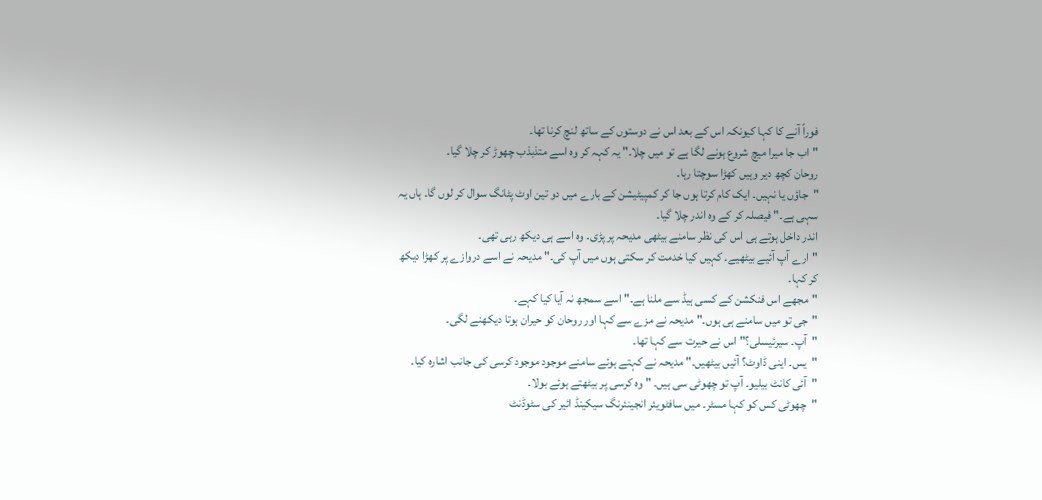فوراً آنے کا کہا کیونکہ اس کے بعد اس نے دوستوں کے ساتھ لنچ کرنا تھا۔
"اب جا میرا میچ شروع ہونے لگا ہے تو میں چلا۔" یہ کہہ کر وہ اسے متذبذب چھوڑ کر چلا گیا۔
روحان کچھ دیر وہیں کھڑا سوچتا رہا۔
"جاؤں یا نہیں۔ ایک کام کرتا ہوں جا کر کمپیٹیشن کے بارے میں دو تین اوٹ پٹانگ سوال کر لوں گا۔ ہاں یہ سہی ہے۔" فیصلہ کر کے وہ اندر چلا گیا۔
اندر داخل ہوتے ہی اس کی نظر سامنے بیٹھی مدیحہ پر پڑی۔ وہ اسے ہی دیکھ رہی تھی۔
"ارے آپ آئیے بیٹھیے۔ کہیں کیا خدمت کر سکتی ہوں میں آپ کی۔" مدیحہ نے اسے دروازے پر کھڑا دیکھ کر کہا۔
"مجھے اس فنکشن کے کسی ہیڈ سے ملنا ہے۔" اسے سمجھ نہ آیا کیا کہے۔
"جی تو میں سامنے ہی ہوں۔" مدیحہ نے مزے سے کہا اور روحان کو حیران ہوتا دیکھنے لگی۔
"آپ۔ سیرئیسلی؟" اس نے حیرت سے کہا تھا۔
"یس۔ اینی ڈاوٹ؟ آئیں بیٹھیں۔" مدیحہ نے کہتے ہوئے سامنے موجود موجود کرسی کی جانب اشارہ کیا۔
"آئی کانٹ بیلیو۔ آپ تو چھوٹی سی ہیں۔ " وہ کرسی پر بیٹھتے ہوئے بولا۔
"چھوٹی کس کو کہا مسٹر۔ میں سافٹویئر انجینئرنگ سیکینڈ ائیر کی سٹوڈنٹ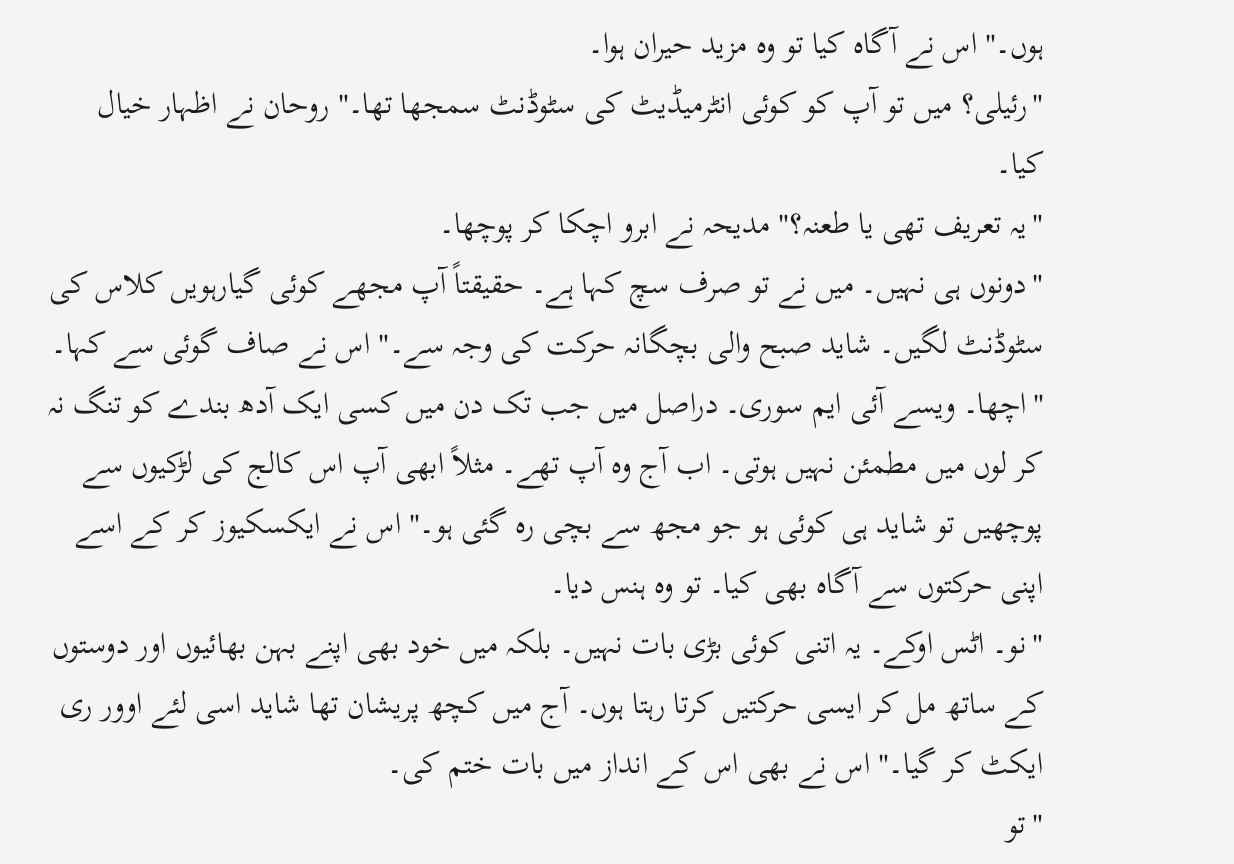ہوں۔" اس نے آگاہ کیا تو وہ مزید حیران ہوا۔
"رئیلی؟ میں تو آپ کو کوئی انٹرمیڈیٹ کی سٹوڈنٹ سمجھا تھا۔" روحان نے اظہار خیال کیا۔
"یہ تعریف تھی یا طعنہ؟" مدیحہ نے ابرو اچکا کر پوچھا۔
"دونوں ہی نہیں۔ میں نے تو صرف سچ کہا ہے۔ حقیقتاً آپ مجھے کوئی گیارہویں کلاس کی سٹوڈنٹ لگیں۔ شاید صبح والی بچگانہ حرکت کی وجہ سے۔" اس نے صاف گوئی سے کہا۔
"اچھا۔ ویسے آئی ایم سوری۔ دراصل میں جب تک دن میں کسی ایک آدھ بندے کو تنگ نہ کر لوں میں مطمئن نہیں ہوتی۔ اب آج وہ آپ تھے۔ مثلاً ابھی آپ اس کالج کی لڑکیوں سے پوچھیں تو شاید ہی کوئی ہو جو مجھ سے بچی رہ گئی ہو۔" اس نے ایکسکیوز کر کے اسے اپنی حرکتوں سے آگاہ بھی کیا۔ تو وہ ہنس دیا۔
"نو۔ اٹس اوکے۔ یہ اتنی کوئی بڑی بات نہیں۔ بلکہ میں خود بھی اپنے بہن بھائیوں اور دوستوں کے ساتھ مل کر ایسی حرکتیں کرتا رہتا ہوں۔ آج میں کچھ پریشان تھا شاید اسی لئے اوور ری ایکٹ کر گیا۔" اس نے بھی اس کے انداز میں بات ختم کی۔
"تو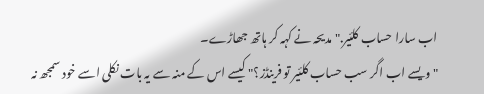اب سارا حساب کلئیر." مدیحہ نے کہہ کر ہاتھ جھاڑے۔
"ویسے اب اگر سب حساب کلئیر تو فرینڈز؟" کیسے اس کے منہ سے یہ بات نکلی اسے خود سمجھ نہ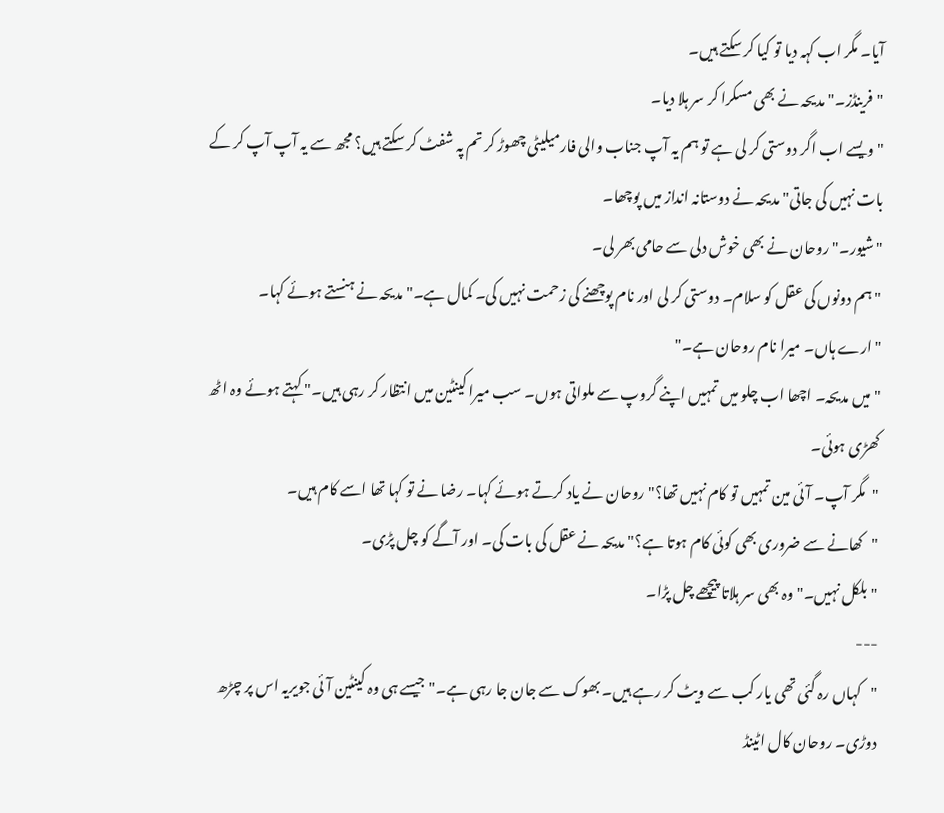آیا۔ مگر اب کہہ دیا تو کیا کر سکتے ہیں۔
"فرینڈز۔" مدیحہ نے بھی مسکرا کر سر ہلا دیا۔
"ویسے اب اگر دوستی کر لی ہے تو ہم یہ آپ جناب والی فارمیلیٹی چھوڑ کر تم پہ شفٹ کر سکتے ہیں؟ مجھ سے یہ آپ آپ کر کے بات نہیں کی جاتی" مدیحہ نے دوستانہ انداز میں پوچھا۔
"شیور۔" روحان نے بھی خوش دلی سے حامی بھر لی۔
"ہم دونوں کی عقل کو سلام۔ دوستی کر لی اور نام پوچھنے کی زحمت نہیں کی۔ کمال ہے۔" مدیحہ نے ہنستے ہوئے کہا۔
"ارے ہاں۔ میرا نام روحان ہے۔"
"میں مدیحہ۔ اچھا اب چلو میں تمہیں اپنے گروپ سے ملواتی ہوں۔ سب میرا کینٹین میں انتظار کر رہی ہیں۔" کہتے ہوئے وہ اٹھ کھڑی ہوئی۔
"مگر آپ۔ آئی مین تمہیں تو کام نہیں تھا؟" روحان نے یاد کرتے ہوئے کہا۔ رضا نے تو کہا تھا اسے کام ہیں۔
"کھانے سے ضروری بھی کوئی کام ہوتا ہے؟" مدیحہ نے عقل کی بات کی۔ اور آگے کو چل پڑی۔
"بلکل نہیں۔" وہ بھی سر ہلاتا پیچھے چل پڑا۔
---
"کہاں رہ گئی تھی یار کب سے ویٹ کر رہے ہیں۔ بھوک سے جان جا رہی ہے۔" جیسے ہی وہ کینٹین آئی جویریہ اس پر چڑھ دوڑی۔ روحان کال اٹینڈ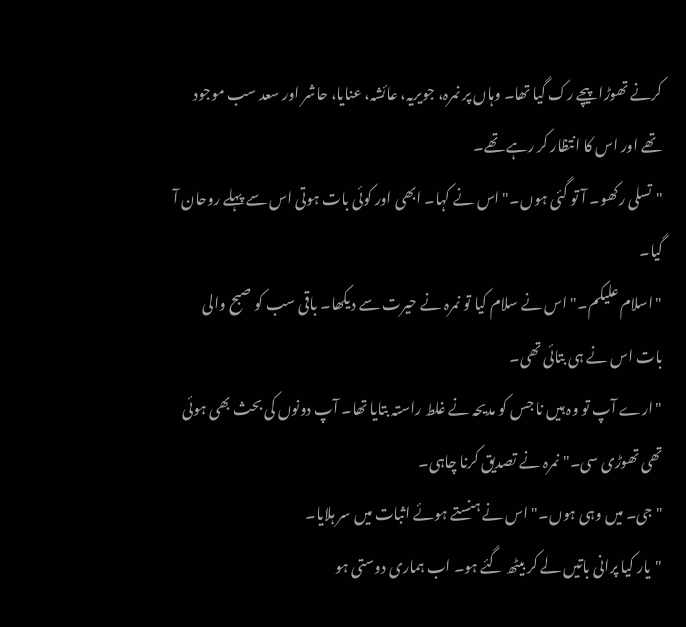کرنے تھوڑا پیچے رک گیا تھا۔ وہاں پر نمرہ، جویریہ، عائشہ، عنایا، حاشر اور سعد سب موجود تھے اور اس کا انتظار کر رہے تھے۔
"تسلی رکھو۔ آ تو گئی ہوں۔" اس نے کہا۔ ابھی اور کوئی بات ہوتی اس سے پہلے روحان آ گیا۔
"اسلام علیکم۔" اس نے سلام کیا تو نمرہ نے حیرت سے دیکھا۔ باقی سب کو صبح والی بات اس نے ہی بتائی تھی۔
"ارے آپ تو وہ ہیں نا جس کو مدیحہ نے غلط راستہ بتایا تھا۔ آپ دونوں کی بحث بھی ہوئی تھی تھوڑی سی۔" نمرہ نے تصدیق کرنا چاہی۔
"جی۔ میں وہی ہوں۔" اس نے ہنستے ہوئے اثبات میں سر ہلایا۔
"یار کیا پرانی باتیں لے کر بیٹھ گئے ہو۔ اب ہماری دوستی ہو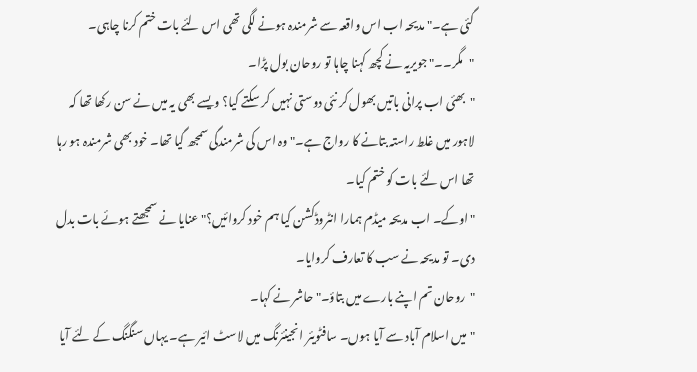گئی ہے۔" مدیحہ اب اس واقعہ سے شرمندہ ہونے لگی تھی اس لئے بات ختم کرنا چاہی۔
"مگر۔۔" جویریہ نے کچھ کہنا چاہا تو روحان بول پڑا۔
"بھئی اب پرانی باتیں بھول کر نئی دوستی نہیں کر سکتے کیا؟ ویسے بھی یہ میں نے سن رکھا تھا کہ لاہور میں غلط راستہ بتانے کا رواج ہے۔" وہ اس کی شرمندگی سمجھ گیا تھا۔ خود بھی شرمندہ ہو رہا تھا اس لئے بات کو ختم کیا۔
"اوکے۔ اب مدیحہ میڈم ہمارا انٹروڈکشن کیا ہم خود کروائیں؟" عنایا نے سمجھتے ہوئے بات بدل دی۔ تو مدیحہ نے سب کا تعارف کروایا۔
"روحان تم اپنے بارے میں بتاؤ۔" حاشر نے کہا۔
"میں اسلام آباد سے آیا ہوں۔ سافٹویئر انجینئرنگ میں لاسٹ ائیر ہے۔ یہاں سنگنگ کے لئے آیا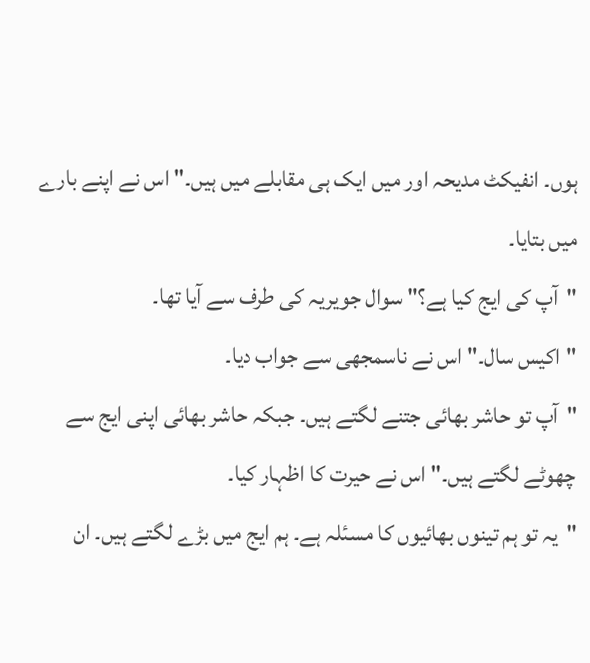ہوں۔ انفیکٹ مدیحہ اور میں ایک ہی مقابلے میں ہیں۔" اس نے اپنے بارے میں بتایا۔
"آپ کی ایج کیا ہے؟" سوال جویریہ کی طرف سے آیا تھا۔
"اکیس سال۔" اس نے ناسمجھی سے جواب دیا۔
"آپ تو حاشر بھائی جتنے لگتے ہیں۔ جبکہ حاشر بھائی اپنی ایج سے چھوٹے لگتے ہیں۔" اس نے حیرت کا اظہار کیا۔
"یہ تو ہم تینوں بھائیوں کا مسںٔلہ ہے۔ ہم ایج میں بڑے لگتے ہیں۔ ان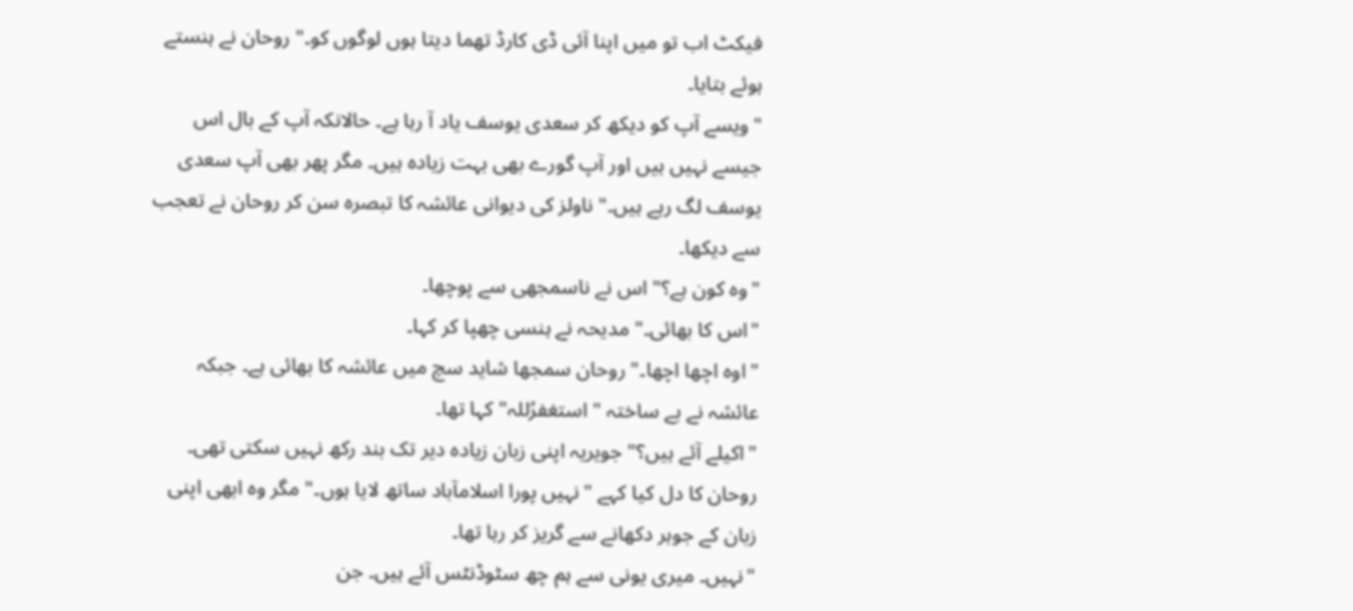فیکٹ اب تو میں اپنا آئی ڈی کارڈ تھما دیتا ہوں لوگوں کو۔" روحان نے ہنستے ہوئے بتایا۔
"ویسے آپ کو دیکھ کر سعدی یوسف یاد آ رہا ہے۔ حالانکہ آپ کے بال اس جیسے نہیں ہیں اور آپ گورے بھی بہت زیادہ ہیں۔ مگر پھر بھی آپ سعدی یوسف لگ رہے ہیں۔" ناولز کی دیوانی عائشہ کا تبصرہ سن کر روحان نے تعجب سے دیکھا۔
"وہ کون ہے؟" اس نے ناسمجھی سے پوچھا۔
"اس کا بھائی۔" مدیحہ نے ہنسی چھپا کر کہا۔
"اوہ اچھا اچھا۔" روحان سمجھا شاید سچ میں عائشہ کا بھائی ہے۔ جبکہ عائشہ نے بے ساختہ " استغفرُللہ" کہا تھا۔
"اکیلے آئے ہیں؟" جویریہ اپنی زبان زیادہ دیر تک بند رکھ نہیں سکتی تھی۔ روحان کا دل کیا کہے "نہیں پورا اسلامآباد ساتھ لایا ہوں۔" مگر وہ ابھی اپنی زبان کے جوہر دکھانے سے گریز کر رہا تھا۔
"نہیں۔ میری یونی سے ہم چھ سٹوڈنٹس آئے ہیں۔ جن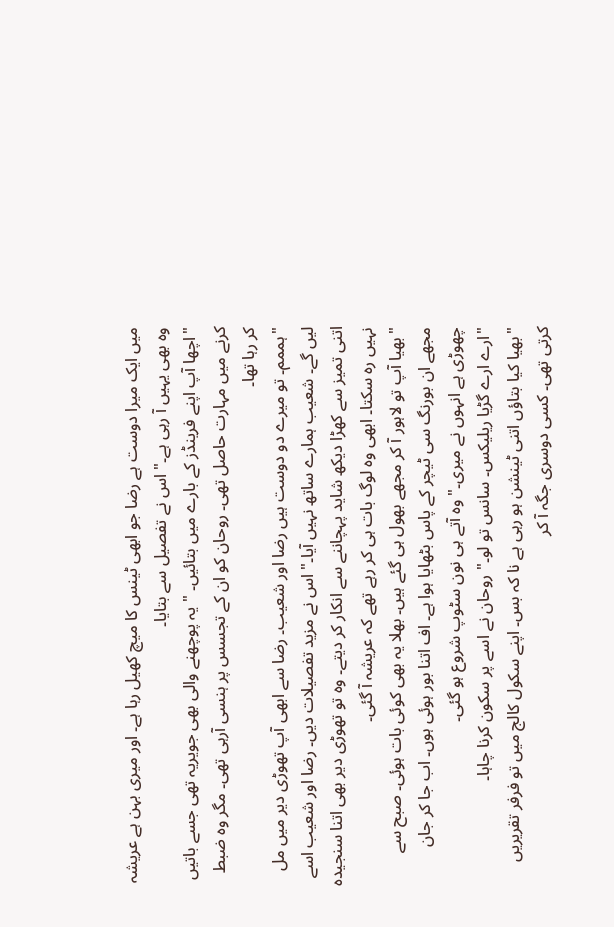میں ایک میرا دوست ہے رضا جو ابھی ٹینس کا میچ کھیل رہا ہے۔ اور میری بہن ہے عریشہ وہ بھی یہیں آ رہی ہے۔" اس نے تفصیل سے بتایا۔
"اچھا آپ اپنے فرینڈز کے بارے میں بتائیں۔ " یہ پوچھنے والی بھی جویریہ تھی جسے باتیں کرنے میں مہارت حاصل تھی۔ روحان کو ان کے تجسس پر ہنسی آرہی تھی۔ مگر وہ ضبط کر رہا تھا۔
"ہممم۔ تو میرے دو دوست ہیں رضا اور شعیب۔ رضا سے ابھی آپ تھوڑی دیر میں مل لیں گے۔ شعیب ہمارے ساتھ نہیں آیا۔" اس نے مزید تفصیلات دیں۔ رضا اور شعیب اسے اتنی تمیز سے کھڑا دیکھ شاید پہچاننے سے انکار کر دیتے۔ وہ تو تھوڑی دیر بھی اتنا سنجیدہ نہیں رہ سکتا۔ ابھی وہ لوگ بات ہی کر رہے تھے کہ عریشہ آ گئی۔
"بھیا آپ تو لاہور آ کر مجھے بھول ہی گئے ہیں۔ بھلا یہ بھی کوئی بات ہوئی۔ صبح سے مجھے ان بورنگ سی ٹیچر کے پاس بٹھایا ہوا ہے۔ اف اتنا بور ہوئی ہوں۔ اب جا کر جان چھوڑی ہے انہوں نے میری۔" وہ آتے ہی نون سٹوپ شروع ہو گئی۔
"ارے ارے گڑیا ریلیکس۔ سانس تو لو۔" روحان نے اسے پر سکون کرنا چاہا۔
"بھیا کیا بتاؤں اتنی ٹینشن ہو رہی ہے نا کہ بس۔ اپنے سکول کالج میں تو فرفر تقریریں کرتی تھی۔ کسی دوسری جگہ آ کر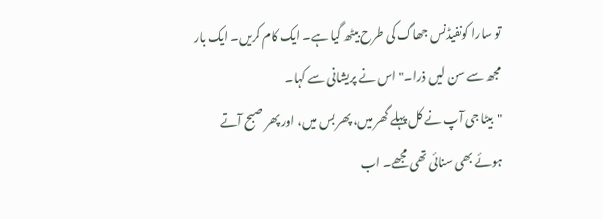تو سارا کونفیڈنس جھاگ کی طرح بیٹھ گیا ہے۔ ایک کام کریں۔ ایک بار مجھ سے سن لیں ذرا۔" اس نے پریشانی سے کہا۔
"بیٹا جی آپ نے کل پہلے گھر میں، پھر بس میں، اور پھر صبح آتے ہوئے بھی سنائی تھی مجھے۔ اب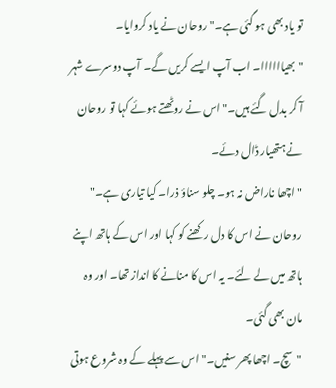تو یاد بھی ہو گئی ہے۔" روحان نے یاد کروایا۔
"بھیاااااا۔ اب آپ ایسے کریں گے۔ آپ دوسرے شہر آ کر بدل گئے ہیں۔" اس نے روٹھتے ہوئے کہا تو روحان نے ہتھیار ڈال دئے۔
"اچھا ناراض نہ ہو۔ چلو سناؤ ذرا۔ کیا تیاری ہے۔" روحان نے اس کا دل رکھنے کو کہا اور اس کے ہاتھ اپنے ہاتھ میں لے لئے۔ یہ اس کا منانے کا انداز تھا۔ اور وہ مان بھی گئی۔
"سچ۔ اچھا پھر سنیں۔" اس سے پہلے کے وہ شروع ہوتی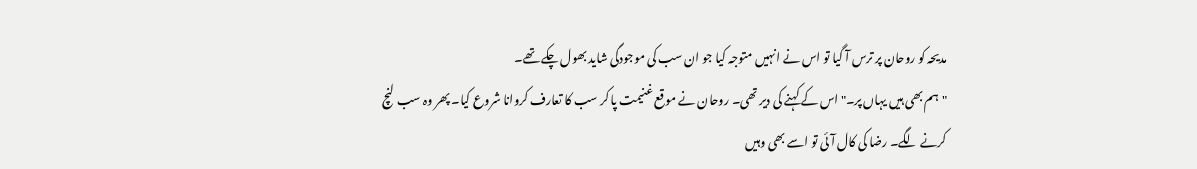مدیحہ کو روحان پر ترس آ گیا تو اس نے انہیں متوجہ کیا جو ان سب کی موجودگی شاید بھول چکے تھے۔
"ہم بھی ہیں یہاں پر۔" اس کے کہنے کی دیر تھی۔ روحان نے موقع غنیمت پا کر سب کا تعارف کروانا شروع کیا۔ پھر وہ سب لنچ کرنے لگے۔ رضا کی کال آئی تو اسے بھی وہیں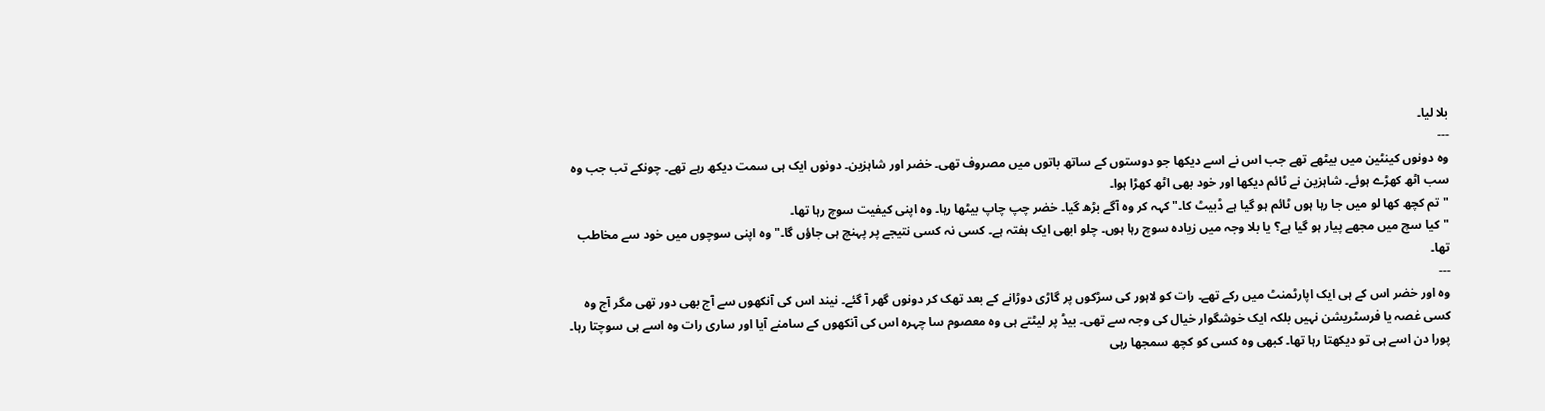بلا لیا۔
---
وہ دونوں کینٹین میں بیٹھے تھے جب اس نے اسے دیکھا جو دوستوں کے ساتھ باتوں میں مصروف تھی۔ خضر اور شاہزین۔ دونوں ایک ہی سمت دیکھ رہے تھے۔ چونکے تب جب وہ سب اٹھ کھڑے ہوئے۔ شاہزین نے ٹائم دیکھا اور خود بھی اٹھ کھڑا ہوا۔
"تم کچھ کھا لو میں جا رہا ہوں ٹائم ہو گیا ہے ڈبیٹ کا۔" کہہ کر وہ آگے بڑھ گیا۔ خضر چپ چاپ بیٹھا رہا۔ وہ اپنی کیفیت سوچ رہا تھا۔
"کیا سچ میں مجھے پیار ہو گیا ہے؟ یا بلا وجہ میں زیادہ سوچ رہا ہوں۔ چلو ابھی ایک ہفتہ ہے۔ کسی نہ کسی نتیجے پر پہنچ ہی جاؤں گا۔" وہ اپنی سوچوں میں خود سے مخاطب تھا۔
---
وہ اور خضر اس کے ہی ایک اپارٹمنٹ میں رکے تھے۔ رات کو لاہور کی سڑکوں پر گاڑی دوڑانے کے بعد تھک کر دونوں گھر آ گئے۔ نیند اس کی آنکھوں سے آج بھی دور تھی مگر آج وہ کسی غصہ یا فرسٹریشن نہیں بلکہ ایک خوشگوار خیال کی وجہ سے تھی۔ بیڈ پر لیٹتے ہی وہ معصوم سا چہرہ اس کی آنکھوں کے سامنے آیا اور ساری رات وہ اسے ہی سوچتا رہا۔ پورا دن اسے ہی تو دیکھتا رہا تھا۔ کبھی وہ کسی کو کچھ سمجھا رہی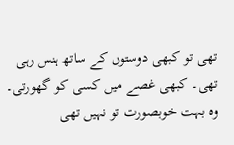تھی تو کبھی دوستوں کے ساتھ ہنس رہی تھی۔ کبھی غصے میں کسی کو گھورتی۔ وہ بہت خوبصورت تو نہیں تھی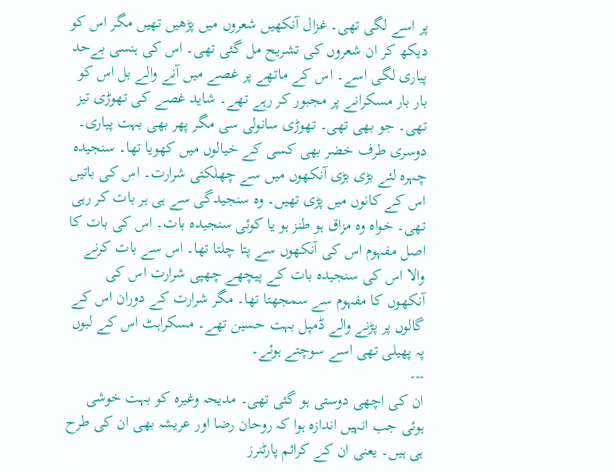پر اسے لگی تھی۔ غزال آنکھیں شعروں میں پڑھیں تھیں مگر اس کو دیکھ کر ان شعروں کی تشریح مل گئی تھی۔ اس کی ہنسی بےحد پیاری لگی اسے۔ اس کے ماتھے پر غصے میں آنے والے بل اس کو بار بار مسکرانے پر مجبور کر رہے تھے۔ شاید غصے کی تھوڑی تیز تھی۔ جو بھی تھی۔ تھوڑی سانولی سی مگر پھر بھی بہت پیاری۔
دوسری طرف خضر بھی کسی کے خیالوں میں کھویا تھا۔ سنجیدہ چہرہ لئے بڑی بڑی آنکھوں میں سے چھلکتی شرارت۔ اس کی باتیں اس کے کانوں میں پڑی تھیں۔ وہ سنجیدگی سے ہی ہر بات کر رہی تھی۔ خواہ وہ مزاق ہو طنز ہو یا کوئی سنجیدہ بات۔ اس کی بات کا اصل مفہوم اس کی آنکھوں سے پتا چلتا تھا۔ اس سے بات کرنے والا اس کی سنجیدہ بات کے پیچھے چھپی شرارت اس کی آنکھوں کا مفہوم سے سمجھتا تھا۔ مگر شرارت کے دوران اس کے گالوں پر پڑنے والے ڈمپل بہت حسین تھے۔ مسکراہٹ اس کے لبوں پہ پھیلی تھی اسے سوچتے ہوئے۔
---
ان کی اچھی دوستی ہو گئی تھی۔ مدیحہ وغیرہ کو بہت خوشی ہوئی جب انہیں اندازہ ہوا کہ روحان رضا اور عریشہ بھی ان کی طرح ہی ہیں۔ یعنی ان کے کرائم پارٹنرز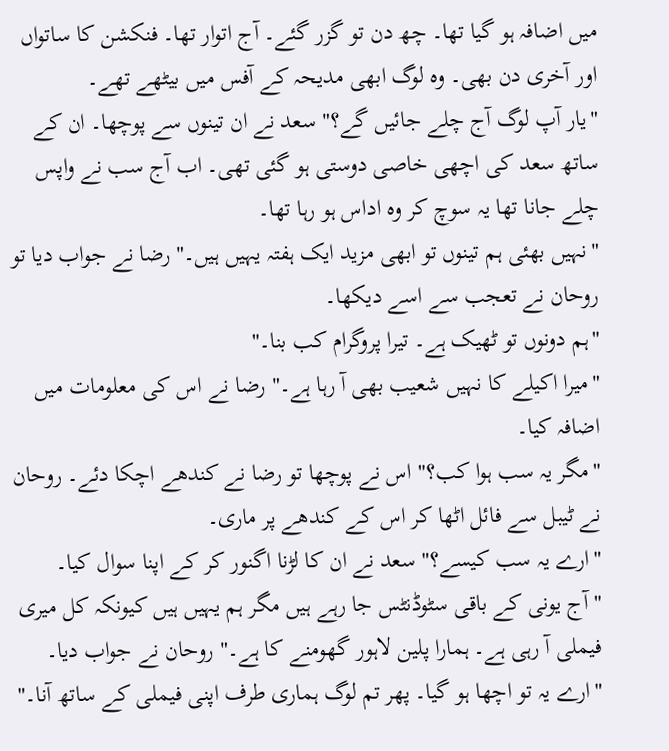میں اضافہ ہو گیا تھا۔ چھ دن تو گزر گئے۔ آج اتوار تھا۔ فنکشن کا ساتواں اور آخری دن بھی۔ وہ لوگ ابھی مدیحہ کے آفس میں بیٹھے تھے۔
"یار آپ لوگ آج چلے جائیں گے؟" سعد نے ان تینوں سے پوچھا۔ ان کے ساتھ سعد کی اچھی خاصی دوستی ہو گئی تھی۔ اب آج سب نے واپس چلے جانا تھا یہ سوچ کر وہ اداس ہو رہا تھا۔
"نہیں بھئی ہم تینوں تو ابھی مزید ایک ہفتہ یہیں ہیں۔" رضا نے جواب دیا تو روحان نے تعجب سے اسے دیکھا۔
"ہم دونوں تو ٹھیک ہے۔ تیرا پروگرام کب بنا۔"
"میرا اکیلے کا نہیں شعیب بھی آ رہا ہے۔" رضا نے اس کی معلومات میں اضافہ کیا۔
"مگر یہ سب ہوا کب؟" اس نے پوچھا تو رضا نے کندھے اچکا دئے۔ روحان نے ٹیبل سے فائل اٹھا کر اس کے کندھے پر ماری۔
"ارے یہ سب کیسے؟" سعد نے ان کا لڑنا اگنور کر کے اپنا سوال کیا۔
"آج یونی کے باقی سٹوڈنٹس جا رہے ہیں مگر ہم یہیں ہیں کیونکہ کل میری فیملی آ رہی ہے۔ ہمارا پلین لاہور گھومنے کا ہے۔" روحان نے جواب دیا۔
"ارے یہ تو اچھا ہو گیا۔ پھر تم لوگ ہماری طرف اپنی فیملی کے ساتھ آنا۔"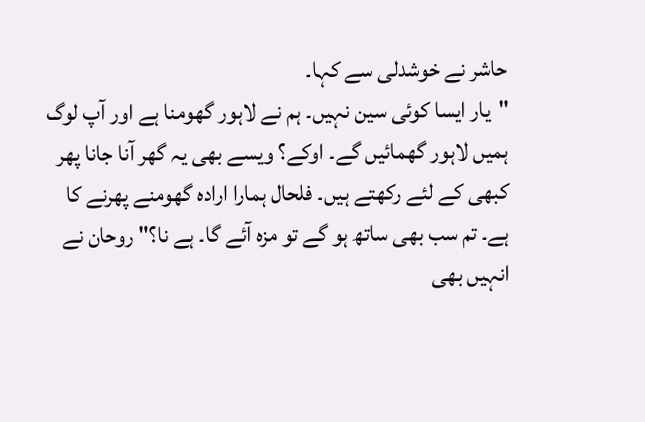حاشر نے خوشدلی سے کہا۔
"یار ایسا کوئی سین نہیں۔ ہم نے لاہور گھومنا ہے اور آپ لوگ ہمیں لاہور گھمائیں گے۔ اوکے؟ ویسے بھی یہ گھر آنا جانا پھر کبھی کے لئے رکھتے ہیں۔ فلحال ہمارا ارادہ گھومنے پھرنے کا ہے۔ تم سب بھی ساتھ ہو گے تو مزہ آئے گا۔ ہے نا؟" روحان نے انہیں بھی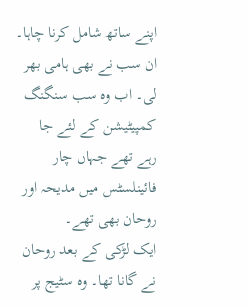اپنے ساتھ شامل کرنا چاہا۔ ان سب نے بھی ہامی بھر لی۔ اب وہ سب سنگنگ کمپیٹیشن کے لئے جا رہے تھے جہاں چار فائینلسٹس میں مدیحہ اور روحان بھی تھے۔
ایک لڑکی کے بعد روحان نے گانا تھا۔ وہ سٹیج پر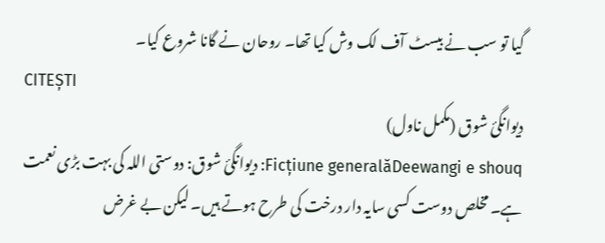گیا تو سب نے بیسٹ آف لک وش کیا تھا۔ روحان نے گانا شروع کیا۔
CITEȘTI
دیوانگیٔ شوق (مکمل ناول)
Ficțiune generalăDeewangi e shouq: دیوانگیٔ شوق: دوستی اللہ کی بہت بڑی نعمت ہے۔ مخلص دوست کسی سایہ دار درخت کی طرح ہوتے ہیں۔ لیکن بے غرض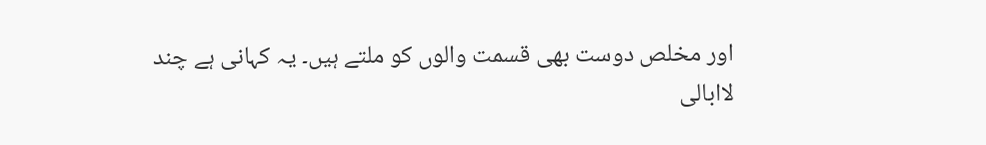اور مخلص دوست بھی قسمت والوں کو ملتے ہیں۔ یہ کہانی ہے چند لاابالی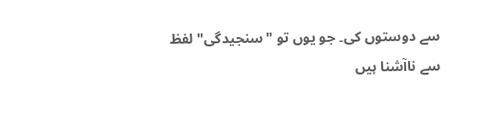سے دوستوں کی۔ جو یوں تو "سنجیدگی" لفظ سے ناآشنا ہیں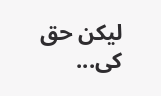لیکن حق کی...